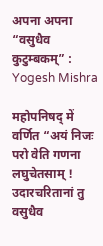अपना अपना “वसुधैव कुटुम्बकम्” : Yogesh Mishra

महोपनिषद् में वर्णित “अयं निजः परो वेति गणना लघुचेतसाम् ! उदारचरितानां तु वसुधैव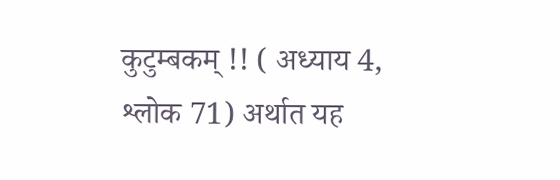कुटुम्बकम् !! ( अध्याय 4, श्लोक 71) अर्थात यह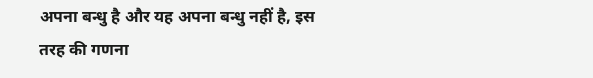अपना बन्धु है और यह अपना बन्धु नहीं है, इस तरह की गणना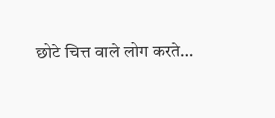छोटे चित्त वाले लोग करते…